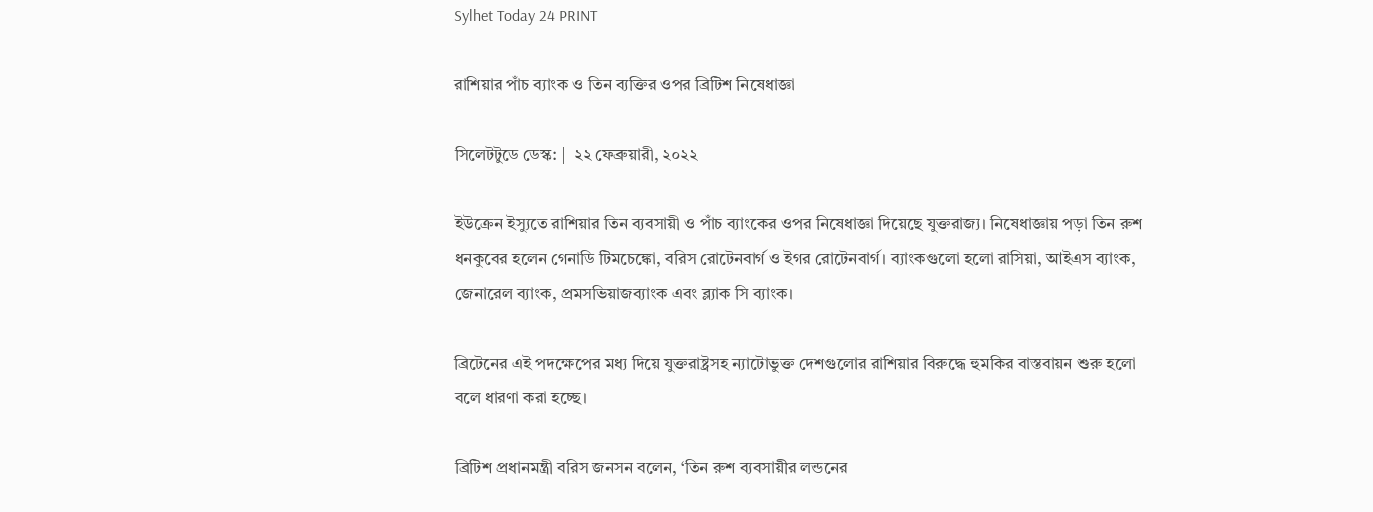Sylhet Today 24 PRINT

রাশিয়ার পাঁচ ব্যাংক ও তিন ব্যক্তির ওপর ব্রিটিশ নিষেধাজ্ঞা

সিলেটটুডে ডেস্ক: |  ২২ ফেব্রুয়ারী, ২০২২

ইউক্রেন ইস্যুতে রাশিয়ার তিন ব্যবসায়ী ও পাঁচ ব্যাংকের ওপর নিষেধাজ্ঞা দিয়েছে যুক্তরাজ্য। নিষেধাজ্ঞায় পড়া তিন রুশ ধনকুবের হলেন গেনাডি টিমচেঙ্কো, বরিস রোটেনবার্গ ও ইগর রোটেনবার্গ। ব্যাংকগুলো হলো রাসিয়া, আইএস ব্যাংক, জেনারেল ব্যাংক, প্রমসভিয়াজব্যাংক এবং ব্ল্যাক সি ব্যাংক।

ব্রিটেনের এই পদক্ষেপের মধ্য দিয়ে যুক্তরাষ্ট্রসহ ন্যাটোভুক্ত দেশগুলোর রাশিয়ার বিরুদ্ধে হুমকির বাস্তবায়ন শুরু হলো বলে ধারণা করা হচ্ছে।

ব্রিটিশ প্রধানমন্ত্রী বরিস জনসন বলেন, ‘তিন রুশ ব্যবসায়ীর লন্ডনের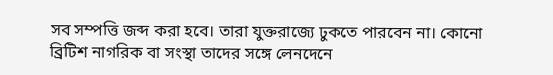সব সম্পত্তি জব্দ করা হবে। তারা যুক্তরাজ্যে ঢুকতে পারবেন না। কোনো ব্রিটিশ নাগরিক বা সংস্থা তাদের সঙ্গে লেনদেনে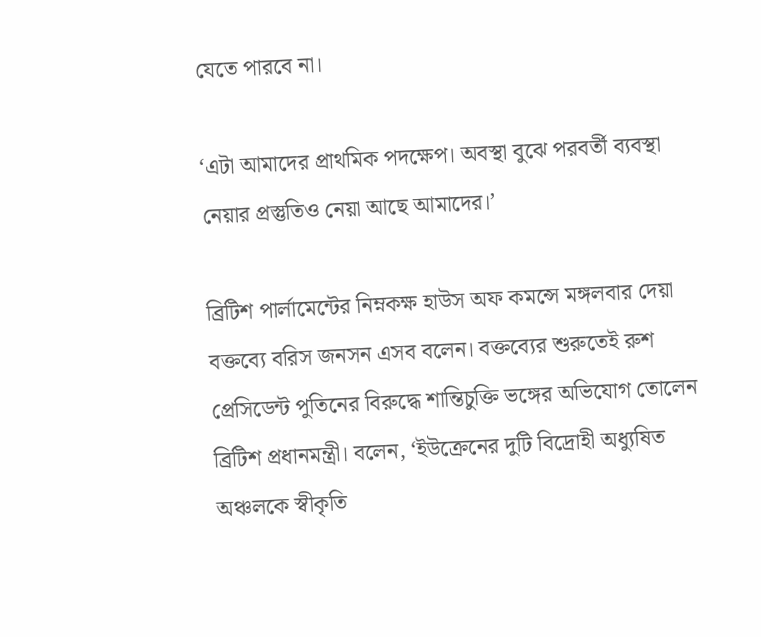যেতে পারবে না।

‘এটা আমাদের প্রাথমিক পদক্ষেপ। অবস্থা বুঝে পরবর্তী ব্যবস্থা নেয়ার প্রস্তুতিও নেয়া আছে আমাদের।’

ব্রিটিশ পার্লামেন্টের নিম্নকক্ষ হাউস অফ কমন্সে মঙ্গলবার দেয়া বক্তব্যে বরিস জনসন এসব বলেন। বক্তব্যের শুরুতেই রুশ প্রেসিডেন্ট পুতিনের বিরুদ্ধে শান্তিচুক্তি ভঙ্গের অভিযোগ তোলেন ব্রিটিশ প্রধানমন্ত্রী। বলেন, ‘ইউক্রেনের দুটি বিদ্রোহী অধ্যুষিত অঞ্চলকে স্বীকৃতি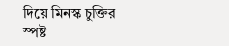দিয়ে মিনস্ক চুক্তির স্পষ্ট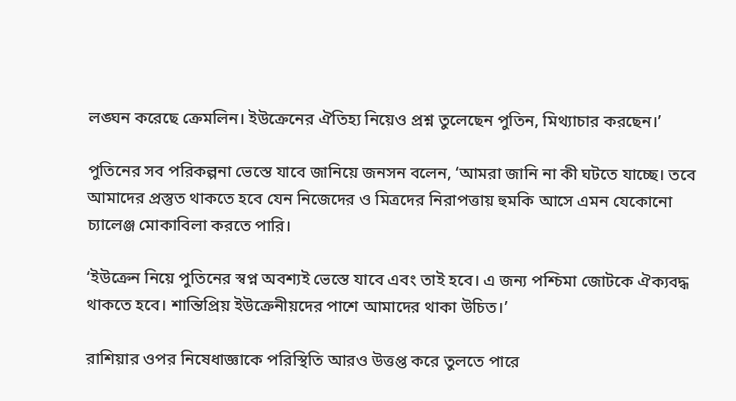লঙ্ঘন করেছে ক্রেমলিন। ইউক্রেনের ঐতিহ্য নিয়েও প্রশ্ন তুলেছেন পুতিন, মিথ্যাচার করছেন।’

পুতিনের সব পরিকল্পনা ভেস্তে যাবে জানিয়ে জনসন বলেন, ‘আমরা জানি না কী ঘটতে যাচ্ছে। তবে আমাদের প্রস্তুত থাকতে হবে যেন নিজেদের ও মিত্রদের নিরাপত্তায় হুমকি আসে এমন যেকোনো চ্যালেঞ্জ মোকাবিলা করতে পারি।

‘ইউক্রেন নিয়ে পুতিনের স্বপ্ন অবশ্যই ভেস্তে যাবে এবং তাই হবে। এ জন্য পশ্চিমা জোটকে ঐক্যবদ্ধ থাকতে হবে। শান্তিপ্রিয় ইউক্রেনীয়দের পাশে আমাদের থাকা উচিত।’

রাশিয়ার ওপর নিষেধাজ্ঞাকে পরিস্থিতি আরও উত্তপ্ত করে তুলতে পারে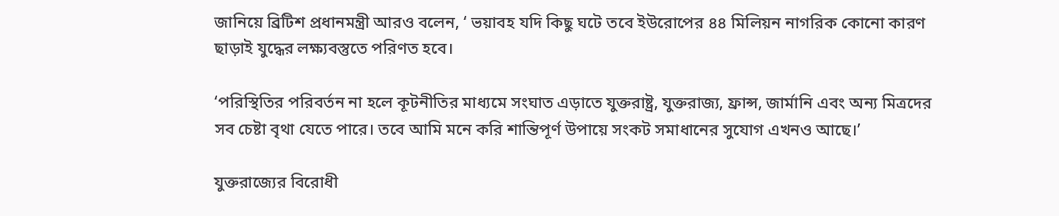জানিয়ে ব্রিটিশ প্রধানমন্ত্রী আরও বলেন, ‘ ভয়াবহ যদি কিছু ঘটে তবে ইউরোপের ৪৪ মিলিয়ন নাগরিক কোনো কারণ ছাড়াই যুদ্ধের লক্ষ্যবস্তুতে পরিণত হবে।

‘পরিস্থিতির পরিবর্তন না হলে কূটনীতির মাধ্যমে সংঘাত এড়াতে যুক্তরাষ্ট্র, যুক্তরাজ্য, ফ্রান্স, জার্মানি এবং অন্য মিত্রদের সব চেষ্টা বৃথা যেতে পারে। তবে আমি মনে করি শান্তিপূর্ণ উপায়ে সংকট সমাধানের সুযোগ এখনও আছে।’

যুক্তরাজ্যের বিরোধী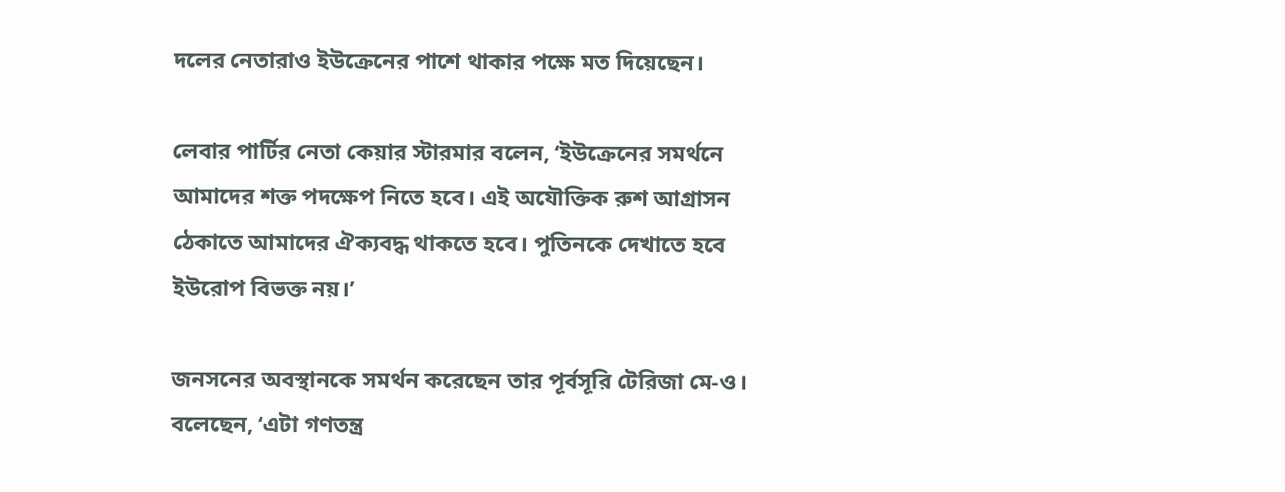দলের নেতারাও ইউক্রেনের পাশে থাকার পক্ষে মত দিয়েছেন।

লেবার পার্টির নেতা কেয়ার স্টারমার বলেন, ‘ইউক্রেনের সমর্থনে আমাদের শক্ত পদক্ষেপ নিতে হবে। এই অযৌক্তিক রুশ আগ্রাসন ঠেকাতে আমাদের ঐক্যবদ্ধ থাকতে হবে। পুতিনকে দেখাতে হবে ইউরোপ বিভক্ত নয়।’

জনসনের অবস্থানকে সমর্থন করেছেন তার পূর্বসূরি টেরিজা মে-ও। বলেছেন, ‘এটা গণতন্ত্র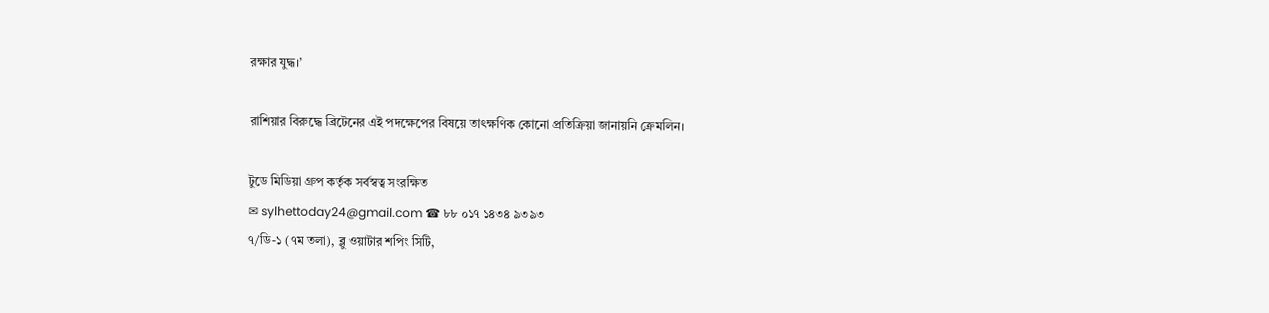রক্ষার যুদ্ধ।’

রাশিয়ার বিরুদ্ধে ব্রিটেনের এই পদক্ষেপের বিষয়ে তাৎক্ষণিক কোনো প্রতিক্রিয়া জানায়নি ক্রেমলিন।

টুডে মিডিয়া গ্রুপ কর্তৃক সর্বস্বত্ব সংরক্ষিত
✉ sylhettoday24@gmail.com ☎ ৮৮ ০১৭ ১৪৩৪ ৯৩৯৩
৭/ডি-১ (৭ম তলা), ব্লু ওয়াটার শপিং সিটি,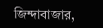জিন্দাবাজার,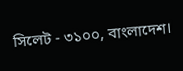সিলেট - ৩১০০, বাংলাদেশ।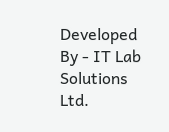Developed By - IT Lab Solutions Ltd.